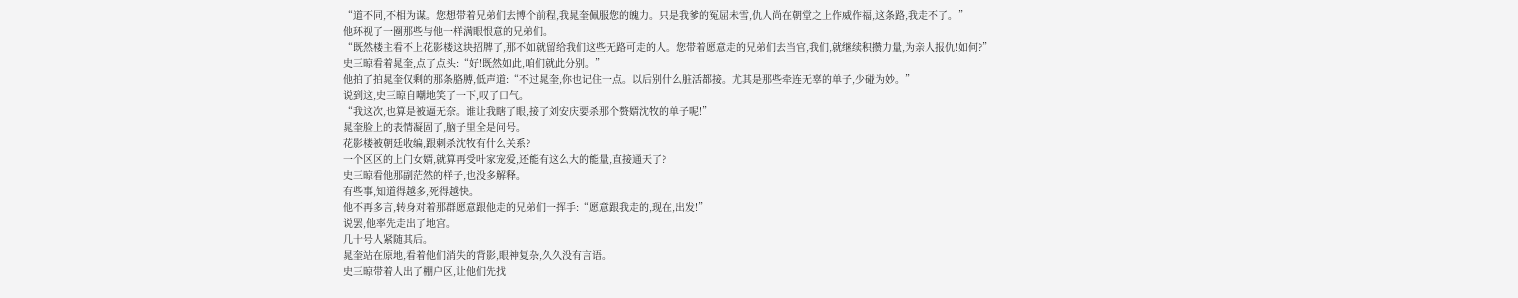“道不同,不相为谋。您想带着兄弟们去博个前程,我晁奎佩服您的魄力。只是我爹的冤屈未雪,仇人尚在朝堂之上作威作福,这条路,我走不了。”
他环视了一圈那些与他一样满眼恨意的兄弟们。
“既然楼主看不上花影楼这块招牌了,那不如就留给我们这些无路可走的人。您带着愿意走的兄弟们去当官,我们,就继续积攒力量,为亲人报仇!如何?”
史三晾看着晁奎,点了点头:“好!既然如此,咱们就此分别。”
他拍了拍晁奎仅剩的那条胳膊,低声道:“不过晁奎,你也记住一点。以后别什么脏活都接。尤其是那些牵连无辜的单子,少碰为妙。”
说到这,史三晾自嘲地笑了一下,叹了口气。
“我这次,也算是被逼无奈。谁让我瞎了眼,接了刘安庆要杀那个赘婿沈牧的单子呢!”
晁奎脸上的表情凝固了,脑子里全是问号。
花影楼被朝廷收编,跟刺杀沈牧有什么关系?
一个区区的上门女婿,就算再受叶家宠爱,还能有这么大的能量,直接通天了?
史三晾看他那副茫然的样子,也没多解释。
有些事,知道得越多,死得越快。
他不再多言,转身对着那群愿意跟他走的兄弟们一挥手:“愿意跟我走的,现在,出发!”
说罢,他率先走出了地宫。
几十号人紧随其后。
晁奎站在原地,看着他们消失的背影,眼神复杂,久久没有言语。
史三晾带着人出了棚户区,让他们先找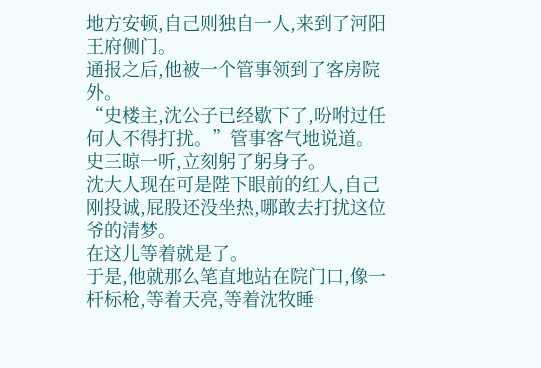地方安顿,自己则独自一人,来到了河阳王府侧门。
通报之后,他被一个管事领到了客房院外。
“史楼主,沈公子已经歇下了,吩咐过任何人不得打扰。”管事客气地说道。
史三晾一听,立刻躬了躬身子。
沈大人现在可是陛下眼前的红人,自己刚投诚,屁股还没坐热,哪敢去打扰这位爷的清梦。
在这儿等着就是了。
于是,他就那么笔直地站在院门口,像一杆标枪,等着天亮,等着沈牧睡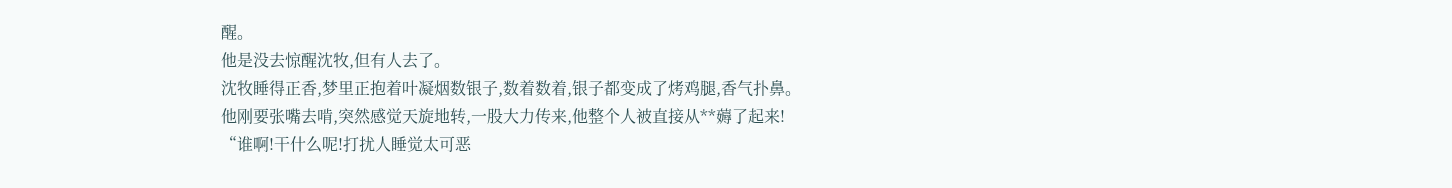醒。
他是没去惊醒沈牧,但有人去了。
沈牧睡得正香,梦里正抱着叶凝烟数银子,数着数着,银子都变成了烤鸡腿,香气扑鼻。
他刚要张嘴去啃,突然感觉天旋地转,一股大力传来,他整个人被直接从**薅了起来!
“谁啊!干什么呢!打扰人睡觉太可恶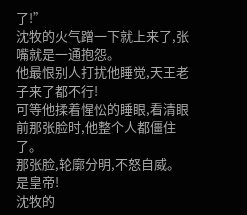了!”
沈牧的火气蹭一下就上来了,张嘴就是一通抱怨。
他最恨别人打扰他睡觉,天王老子来了都不行!
可等他揉着惺忪的睡眼,看清眼前那张脸时,他整个人都僵住了。
那张脸,轮廓分明,不怒自威。
是皇帝!
沈牧的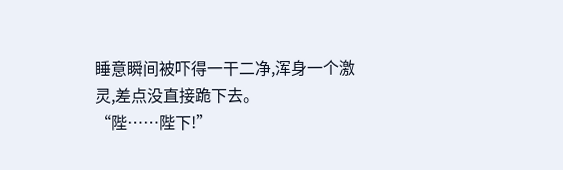睡意瞬间被吓得一干二净,浑身一个激灵,差点没直接跪下去。
“陛……陛下!”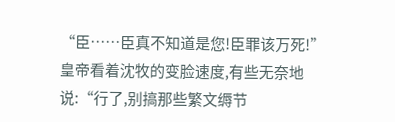“臣……臣真不知道是您!臣罪该万死!”
皇帝看着沈牧的变脸速度,有些无奈地说:“行了,别搞那些繁文缛节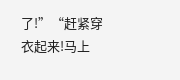了!”“赶紧穿衣起来!马上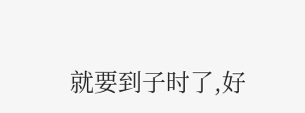就要到子时了,好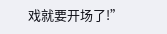戏就要开场了!”